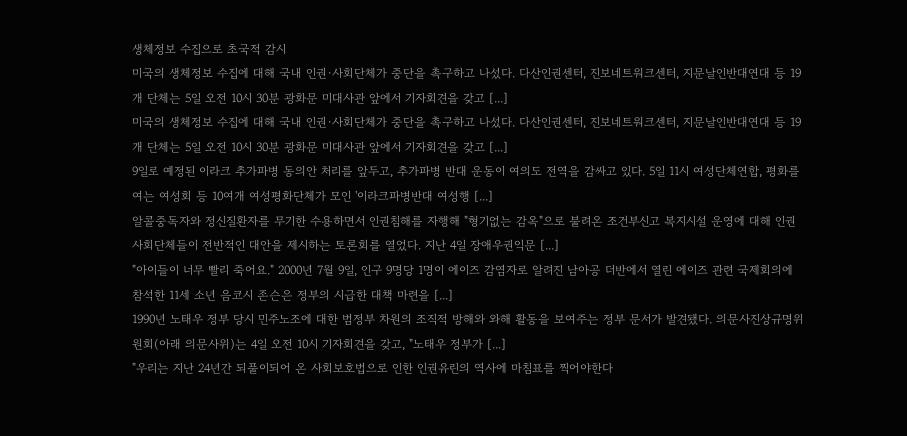생체정보 수집으로 초국적 감시
미국의 생체정보 수집에 대해 국내 인권·사회단체가 중단을 촉구하고 나섰다. 다산인권센터, 진보네트워크센터, 지문날인반대연대 등 19개 단체는 5일 오전 10시 30분 광화문 미대사관 앞에서 기자회견을 갖고 [...]
미국의 생체정보 수집에 대해 국내 인권·사회단체가 중단을 촉구하고 나섰다. 다산인권센터, 진보네트워크센터, 지문날인반대연대 등 19개 단체는 5일 오전 10시 30분 광화문 미대사관 앞에서 기자회견을 갖고 [...]
9일로 예정된 이라크 추가파병 동의안 처리를 앞두고, 추가파병 반대 운동이 여의도 전역을 감싸고 있다. 5일 11시 여성단체연합, 평화를 여는 여성회 등 10여개 여성평화단체가 모인 '이라크파병반대 여성행 [...]
알콜중독자와 정신질환자를 무기한 수용하면서 인권침해를 자행해 "형기없는 감옥"으로 불려온 조건부신고 복지시설 운영에 대해 인권사회단체들이 전반적인 대안을 제시하는 토론회를 열었다. 지난 4일 장애우권익문 [...]
"아이들이 너무 빨리 죽어요." 2000년 7월 9일, 인구 9명당 1명이 에이즈 감염자로 알려진 남아공 더반에서 열린 에이즈 관련 국제회의에 참석한 11세 소년 음코시 존슨은 정부의 시급한 대책 마련을 [...]
1990년 노태우 정부 당시 민주노조에 대한 범정부 차원의 조직적 방해와 와해 활동을 보여주는 정부 문서가 발견됐다. 의문사진상규명위원회(아래 의문사위)는 4일 오전 10시 기자회견을 갖고, "노태우 정부가 [...]
"우리는 지난 24년간 되풀이되어 온 사회보호법으로 인한 인권유린의 역사에 마침표를 찍어야한다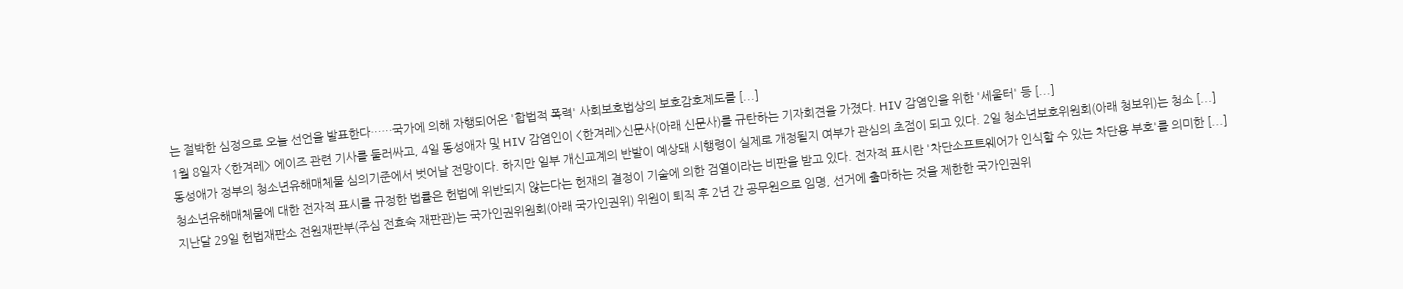는 절박한 심정으로 오늘 선언을 발표한다……국가에 의해 자행되어온 '합법적 폭력' 사회보호법상의 보호감호제도를 [...]
1월 8일자 <한겨레> 에이즈 관련 기사를 둘러싸고, 4일 동성애자 및 HIV 감염인이 <한겨레>신문사(아래 신문사)를 규탄하는 기자회견을 가졌다. HIV 감염인을 위한 '세울터' 등 [...]
동성애가 정부의 청소년유해매체물 심의기준에서 벗어날 전망이다. 하지만 일부 개신교계의 반발이 예상돼 시행령이 실제로 개정될지 여부가 관심의 초점이 되고 있다. 2일 청소년보호위원회(아래 청보위)는 청소 [...]
청소년유해매체물에 대한 전자적 표시를 규정한 법률은 헌법에 위반되지 않는다는 헌재의 결정이 기술에 의한 검열이라는 비판을 받고 있다. 전자적 표시란 '차단소프트웨어가 인식할 수 있는 차단용 부호'를 의미한 [...]
지난달 29일 헌법재판소 전원재판부(주심 전효숙 재판관)는 국가인권위원회(아래 국가인권위) 위원이 퇴직 후 2년 간 공무원으로 임명, 선거에 출마하는 것을 제한한 국가인권위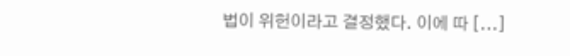법이 위헌이라고 결정했다. 이에 따 [...]